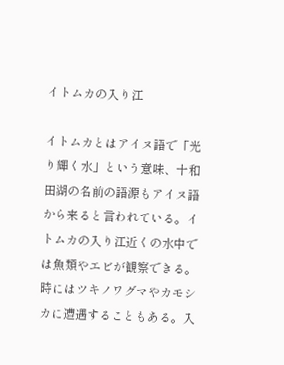イトムカの入り江

イトムカとはアイヌ語で「光り輝く水」という意味、十和田湖の名前の語源もアイヌ語から来ると言われている。イトムカの入り江近くの水中では魚類やエビが観察できる。時にはツキノワグマやカモシカに遭遇することもある。入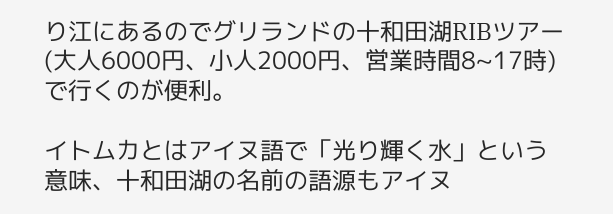り江にあるのでグリランドの十和田湖RIBツアー(大人6000円、小人2000円、営業時間8~17時)で行くのが便利。

イトムカとはアイヌ語で「光り輝く水」という意味、十和田湖の名前の語源もアイヌ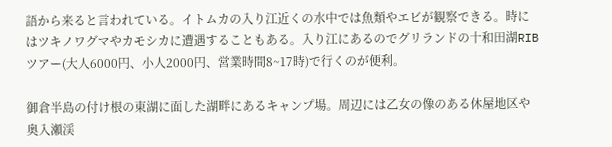語から来ると言われている。イトムカの入り江近くの水中では魚類やエビが観察できる。時にはツキノワグマやカモシカに遭遇することもある。入り江にあるのでグリランドの十和田湖RIBツアー(大人6000円、小人2000円、営業時間8~17時)で行くのが便利。

御倉半島の付け根の東湖に面した湖畔にあるキャンプ場。周辺には乙女の像のある休屋地区や奥入瀬渓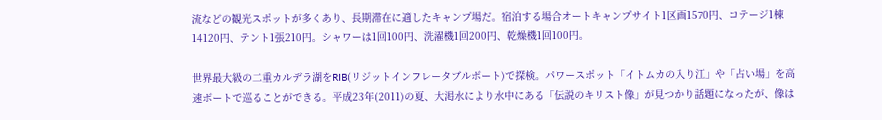流などの観光スポットが多くあり、長期滞在に適したキャンプ場だ。宿泊する場合オートキャンプサイト1区画1570円、コテージ1棟14120円、テント1張210円。シャワーは1回100円、洗濯機1回200円、乾燥機1回100円。

世界最大級の二重カルデラ湖をRIB(リジットインフレータブルボート)で探検。パワースポット「イトムカの入り江」や「占い場」を高速ボートで巡ることができる。平成23年(2011)の夏、大渇水により水中にある「伝説のキリスト像」が見つかり話題になったが、像は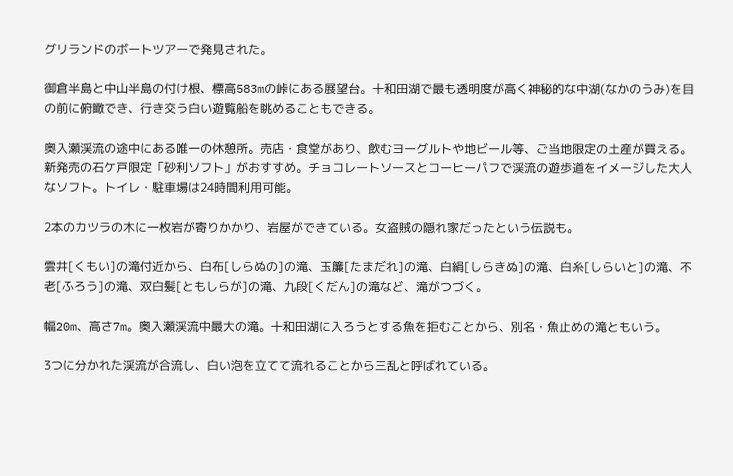グリランドのボートツアーで発見された。

御倉半島と中山半島の付け根、標高583mの峠にある展望台。十和田湖で最も透明度が高く神秘的な中湖(なかのうみ)を目の前に俯瞰でき、行き交う白い遊覧船を眺めることもできる。

奥入瀬渓流の途中にある唯一の休憩所。売店・食堂があり、飲むヨーグルトや地ビール等、ご当地限定の土産が買える。新発売の石ケ戸限定「砂利ソフト」がおすすめ。チョコレートソースとコーヒーパフで渓流の遊歩道をイメージした大人なソフト。トイレ・駐車場は24時間利用可能。

2本のカツラの木に一枚岩が寄りかかり、岩屋ができている。女盗賊の隠れ家だったという伝説も。

雲井[くもい]の滝付近から、白布[しらぬの]の滝、玉簾[たまだれ]の滝、白絹[しらきぬ]の滝、白糸[しらいと]の滝、不老[ふろう]の滝、双白髪[ともしらが]の滝、九段[くだん]の滝など、滝がつづく。

幅20m、高さ7m。奥入瀬渓流中最大の滝。十和田湖に入ろうとする魚を拒むことから、別名・魚止めの滝ともいう。

3つに分かれた渓流が合流し、白い泡を立てて流れることから三乱と呼ばれている。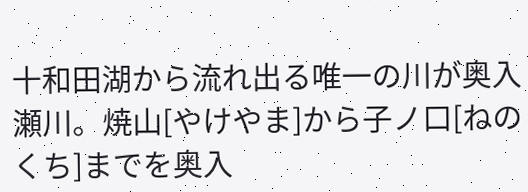十和田湖から流れ出る唯一の川が奥入瀬川。焼山[やけやま]から子ノ口[ねのくち]までを奥入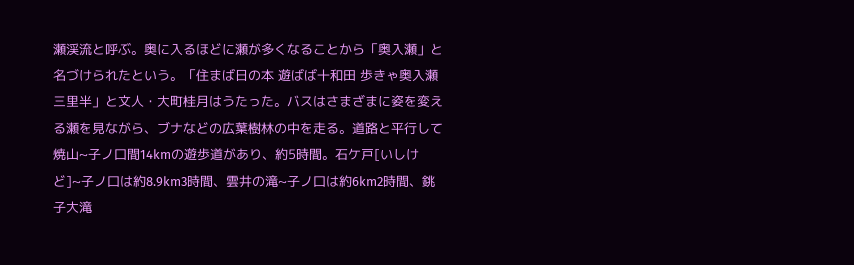瀬渓流と呼ぶ。奥に入るほどに瀬が多くなることから「奥入瀬」と名づけられたという。「住まば日の本 遊ばば十和田 歩きゃ奥入瀬三里半」と文人・大町桂月はうたった。バスはさまざまに姿を変える瀬を見ながら、ブナなどの広葉樹林の中を走る。道路と平行して焼山~子ノ口間14kmの遊歩道があり、約5時間。石ケ戸[いしけど]~子ノ口は約8.9km3時間、雲井の滝~子ノ口は約6km2時間、銚子大滝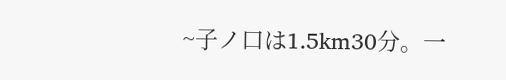~子ノ口は1.5km30分。一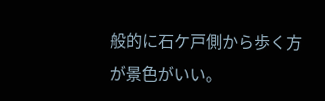般的に石ケ戸側から歩く方が景色がいい。